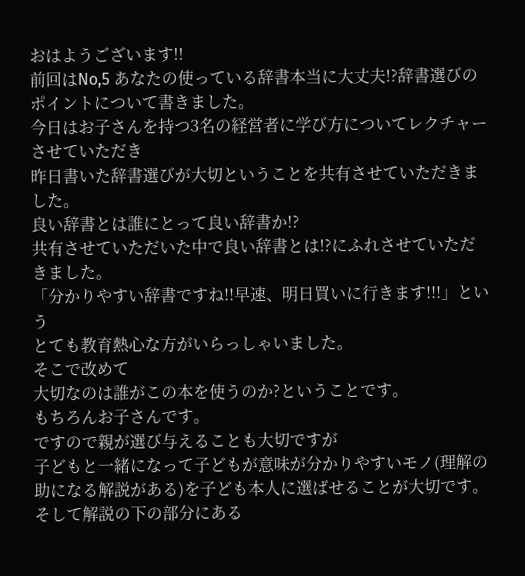おはようございます!!
前回はNo,5 あなたの使っている辞書本当に大丈夫!?辞書選びのポイントについて書きました。
今日はお子さんを持つ3名の経営者に学び方についてレクチャーさせていただき
昨日書いた辞書選びが大切ということを共有させていただきました。
良い辞書とは誰にとって良い辞書か!?
共有させていただいた中で良い辞書とは!?にふれさせていただきました。
「分かりやすい辞書ですね!!早速、明日買いに行きます!!!」という
とても教育熱心な方がいらっしゃいました。
そこで改めて
大切なのは誰がこの本を使うのか?ということです。
もちろんお子さんです。
ですので親が選び与えることも大切ですが
子どもと一緒になって子どもが意味が分かりやすいモノ(理解の助になる解説がある)を子ども本人に選ばせることが大切です。
そして解説の下の部分にある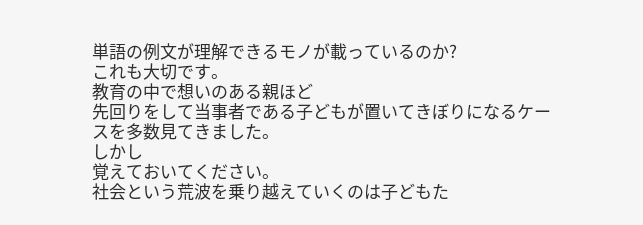単語の例文が理解できるモノが載っているのか?
これも大切です。
教育の中で想いのある親ほど
先回りをして当事者である子どもが置いてきぼりになるケースを多数見てきました。
しかし
覚えておいてください。
社会という荒波を乗り越えていくのは子どもた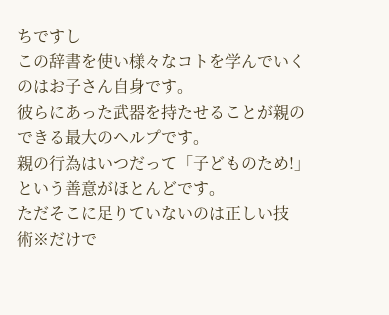ちですし
この辞書を使い様々なコトを学んでいくのはお子さん自身です。
彼らにあった武器を持たせることが親のできる最大のヘルプです。
親の行為はいつだって「子どものため!」という善意がほとんどです。
ただそこに足りていないのは正しい技術※だけで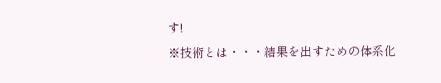す!
※技術とは・・・結果を出すための体系化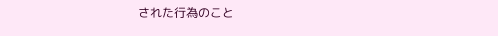された行為のこと